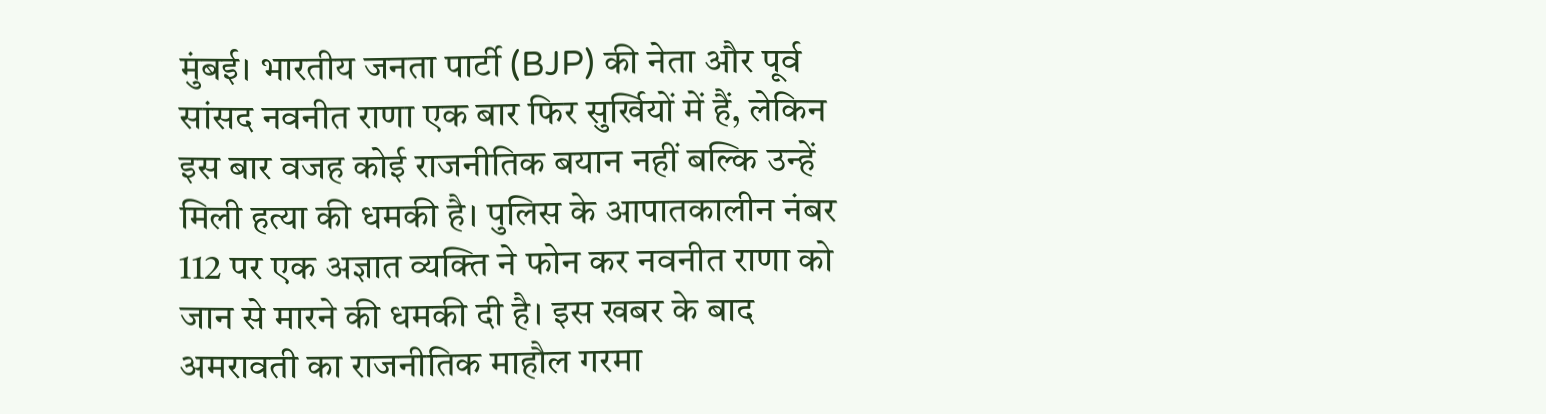मुंबई। भारतीय जनता पार्टी (BJP) की नेता और पूर्व सांसद नवनीत राणा एक बार फिर सुर्खियों में हैं, लेकिन इस बार वजह कोई राजनीतिक बयान नहीं बल्कि उन्हें मिली हत्या की धमकी है। पुलिस के आपातकालीन नंबर 112 पर एक अज्ञात व्यक्ति ने फोन कर नवनीत राणा को जान से मारने की धमकी दी है। इस खबर के बाद अमरावती का राजनीतिक माहौल गरमा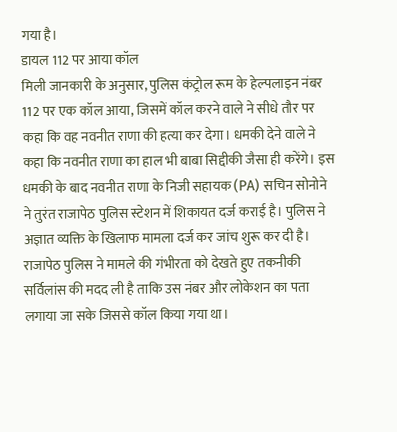गया है।
डायल 112 पर आया कॉल
मिली जानकारी के अनुसार, पुलिस कंट्रोल रूम के हेल्पलाइन नंबर 112 पर एक कॉल आया, जिसमें कॉल करने वाले ने सीधे तौर पर कहा कि वह नवनीत राणा की हत्या कर देगा। धमकी देने वाले ने कहा कि नवनीत राणा का हाल भी बाबा सिद्दीकी जैसा ही करेंगे। इस धमकी के बाद नवनीत राणा के निजी सहायक (PA) सचिन सोनोने ने तुरंत राजापेठ पुलिस स्टेशन में शिकायत दर्ज कराई है। पुलिस ने अज्ञात व्यक्ति के खिलाफ मामला दर्ज कर जांच शुरू कर दी है।
राजापेठ पुलिस ने मामले की गंभीरता को देखते हुए तकनीकी सर्विलांस की मदद ली है ताकि उस नंबर और लोकेशन का पता लगाया जा सके जिससे कॉल किया गया था।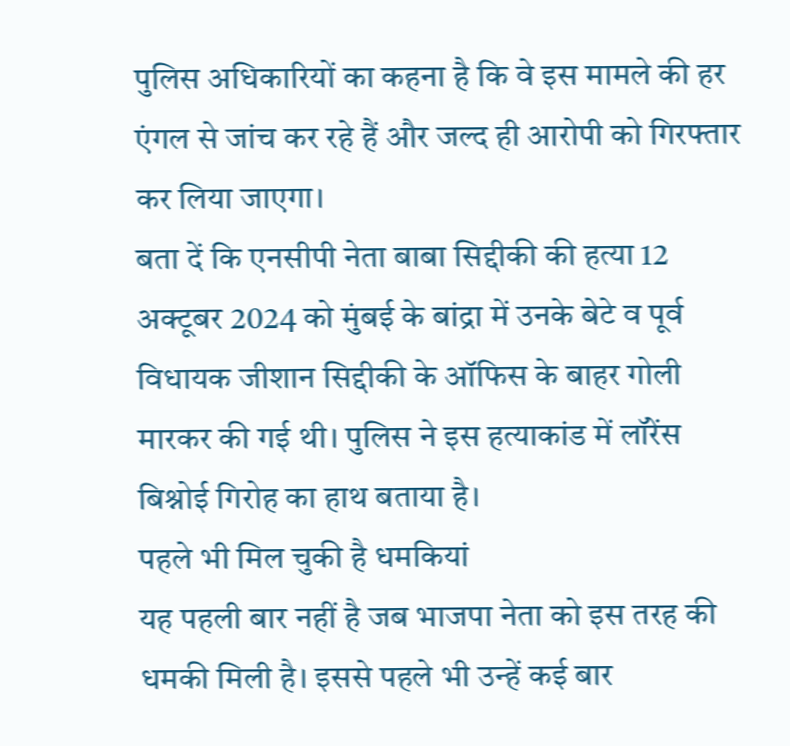पुलिस अधिकारियों का कहना है कि वे इस मामले की हर एंगल से जांच कर रहे हैं और जल्द ही आरोपी को गिरफ्तार कर लिया जाएगा।
बता दें कि एनसीपी नेता बाबा सिद्दीकी की हत्या 12 अक्टूबर 2024 को मुंबई के बांद्रा में उनके बेटे व पूर्व विधायक जीशान सिद्दीकी के ऑफिस के बाहर गोली मारकर की गई थी। पुलिस ने इस हत्याकांड में लॉरेंस बिश्नोई गिरोह का हाथ बताया है।
पहले भी मिल चुकी है धमकियां
यह पहली बार नहीं है जब भाजपा नेता को इस तरह की धमकी मिली है। इससे पहले भी उन्हें कई बार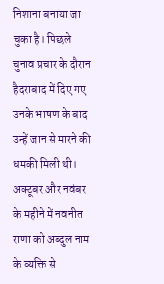निशाना बनाया जा चुका है। पिछले चुनाव प्रचार के दौरान हैदराबाद में दिए गए उनके भाषण के बाद उन्हें जान से मारने की धमकी मिली थी। अक्टूबर और नवंबर के महीने में नवनीत राणा को अब्दुल नाम के व्यक्ति से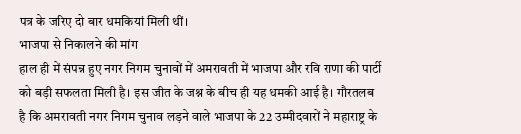पत्र के जरिए दो बार धमकियां मिली थीं।
भाजपा से निकालने की मांग
हाल ही में संपन्न हुए नगर निगम चुनावों में अमरावती में भाजपा और रवि राणा की पार्टी को बड़ी सफलता मिली है। इस जीत के जश्न के बीच ही यह धमकी आई है। गौरतलब है कि अमरावती नगर निगम चुनाव लड़ने वाले भाजपा के 22 उम्मीदवारों ने महाराष्ट्र के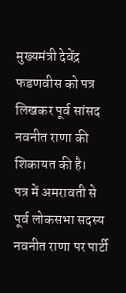मुख्यमंत्री देवेंद्र फडणवीस को पत्र लिखकर पूर्व सांसद नवनीत राणा की शिकायत की है।
पत्र में अमरावती से पूर्व लोकसभा सदस्य नवनीत राणा पर पार्टी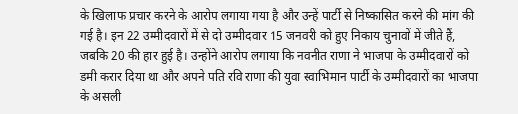के खिलाफ प्रचार करने के आरोप लगाया गया है और उन्हें पार्टी से निष्कासित करने की मांग की गई है। इन 22 उम्मीदवारों में से दो उम्मीदवार 15 जनवरी को हुए निकाय चुनावों में जीते हैं, जबकि 20 की हार हुई है। उन्होंने आरोप लगाया कि नवनीत राणा ने भाजपा के उम्मीदवारों को डमी करार दिया था और अपने पति रवि राणा की युवा स्वाभिमान पार्टी के उम्मीदवारों का भाजपा के असली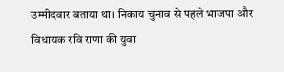उम्मीदवार बताया था। निकाय चुनाव से पहले भाजपा और विधायक रवि राणा की युवा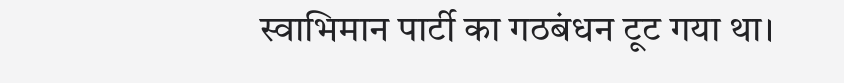स्वाभिमान पार्टी का गठबंधन टूट गया था।